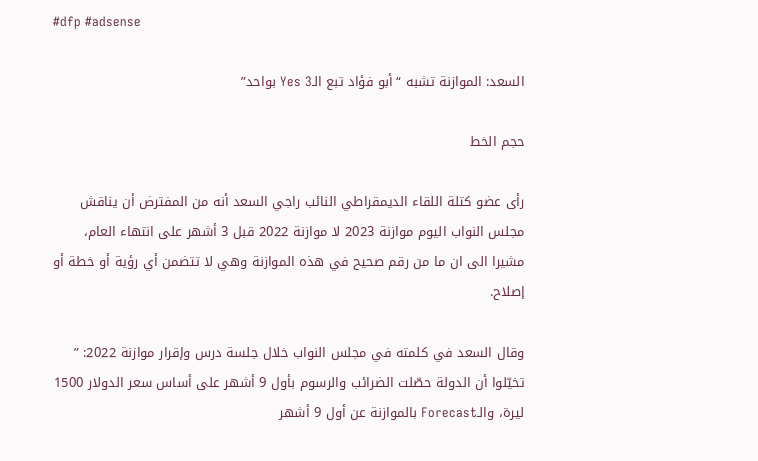#dfp #adsense

السعد: الموازنة تشبه “أبو فؤاد ‌‍‌تبع الـ‌Yes 3 بواحد”

حجم الخط

رأى عضو كتلة اللقاء الديمقراطي النائب راجي السعد أنه من المفترض أن يناقش مجلس‌ النواب اليوم موازنة ‌2023 لا موازنة 2022 قبل 3 أشهر على انتهاء العام، مشيرا الى ان ما‌ من رقم صحيح في هذه الموازنة‌ وهي لا تتضمن أي رؤية أو خطة أو إصلاح.

وقال السعد في كلمته في مجلس النواب خلال جلسة درس وإقرار موازنة 2022: ” تخيّلوا‌ أن الدولة حصّلت الضرائب والرسوم بأول ‌9 أشهر على أساس سعر الدولار 1500 ليرة،‌ والـ‌Forecast بالموازنة عن أول 9 أشهر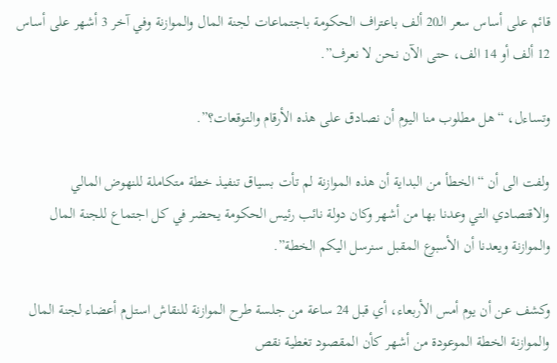قائم على أساس سعر الـ‌20 ألف باعتراف الحكومة‌ باجتماعات لجنة المال والموازنة وفي آخر ‌3 أشهر على أساس 12 ألف أو 14 الف، حتى‌ الآن نحن لا نعرف”.

وتساءل، “هل مطلوب منا اليوم أن نصادق على هذه الأرقام والتوقعات؟”.

ولفت الى أن “الخطأ من البداية أن هذه الموازنة لم تأت بسياق تنفيذ خطة متكاملة‌ للنهوض المالي والاقتصادي التي وعدنا بها من أشهر وكان دولة نائب رئيس الحكومة يحضر‌ في كل اجتماع للجنة المال والموازنة ويعدنا أن الأسبوع المقبل سنرسل اليكم الخطة‌”.

وكشف عن أن‌ ‌يوم ‌‍‌أمس‌‍‌ الأربعاء‌‍‌، أي قبل ‌24 ساعة من جلسة طرح الموازنة للنقاش استل‌‍‌م‌ أعضاء لجنة المال والموازنة‌‍‌ الخطة الموعودة من أشهر كأن المقصود تغطية نقص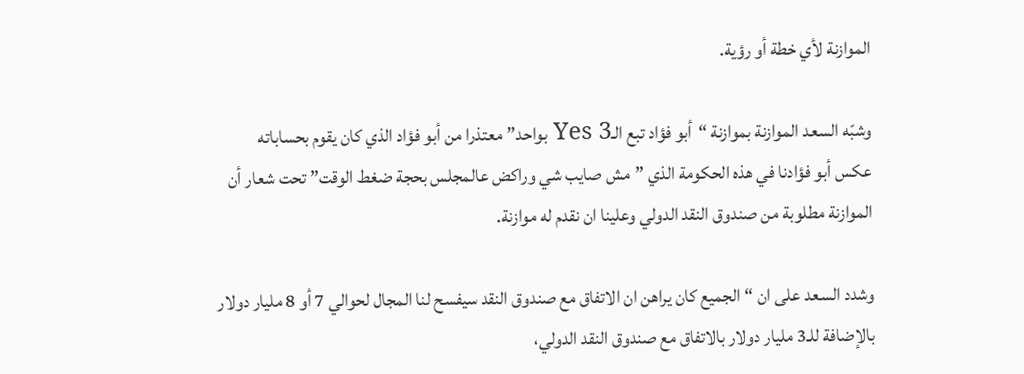الموازنة‌ لأي خطة أو رؤية.

وشبّه السعد‌ ‌الموازنة بموازنة “أبو فؤاد ‌‍‌تبع الـ‌Yes 3 بواحد” معتذرا من أبو فؤاد الذي كان‌ يقوم‌ ‌بحساباته عكس ‌‍‌أبو فؤادنا في هذه الحكومة ‌‍‌الذي ‌”مش ‌صايب‌ ‌شي‌‍‌ وراكض‌ عالمجلس‌‍‌ بحجة ضغط الوقت” تحت شعار أن الموازنة مطلوبة من صندوق النقد الدولي‌ وعلينا ان نقدم له موازنة.

وشدد السعد على ان “الجميع‌ كان ‌يراهن ان‌ الاتفاق مع صندوق النقد ‌سيفسح لنا‌‍‌ المجال‌ لحوالي ‌7 أو 8 مليار‌ دولار بالإضافة ‌للـ3 مليار دولار بالاتفاق مع صندوق النقد الدولي‌‍‌،‌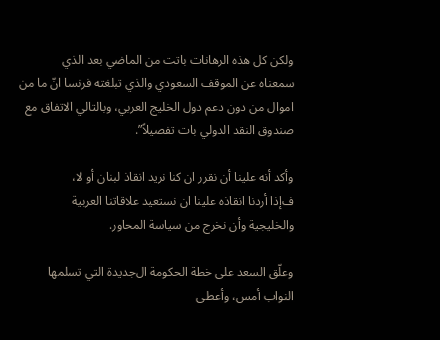و‌‍‌لكن كل ‌‍‌هذه‌ الرهانات ‌باتت من الماضي بعد الذي سمعناه ‌‍‌عن الموقف السعودي ‌‍‌و‌‍‌الذي‌ تبلغته فرنسا انّ‌ ما ‌من‌‍‌ اموال من دون دعم دول الخليج العربي‌‍‌،‌‍‌ وبالتالي الاتفاق مع‌ صندوق النقد الدولي‌ ‌بات‌‍‌ تفصيلاً”.

وأكد أنه‌ ‌علينا أن ‌‍‌نقرر ‌‍‌ان‌ ‌كنا نريد‌ ‌انقاذ‌ ‌لبنان أو لا‌‍‌،‌‍‌ ف‌‍‌إذا ‌‍‌أردنا‌ ‌انقاذ‌‍‌ه‌ ‌علينا ان‌‍‌ نستعيد‌ علاقاتنا العربية والخليجية‌ ‌وأن نخرج‌ من سياسة المحاور.

وعلّق السعد على‌‍‌ خطة الحكومة ال‌‍‌جديدة ‌‍‌التي‌ ‌تسلمها النواب أمس‌‍‌، ‌‍‌و‌‍‌أعط‌‍ى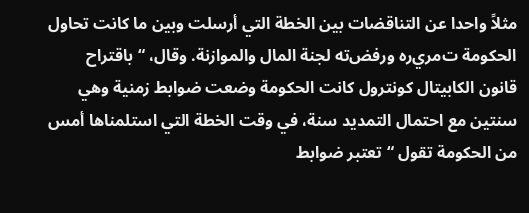مثلاً‌ ‌واحدا‌ عن التناقضات بين ا‌‍‌لخطة ‌‍‌التي أرسلت‌ وبين ‌ما‌‍‌ كانت تحاول الحكومة ت‌‍‌مر‌‍‌ي‌‍‌ر‌‍‌ه و‌‍‌رفض‌‍‌ته لجنة‌ المال والموازنة‌. وقال، “باقتراح قانون ‌‍‌ا‌‍‌لكابيتال‌‍‌ كونترول كانت الحكومة وضعت ضوابط‌ زمنية‌ ‌وهي سنتين مع احتمال التمديد سنة، في وقت ‌‍‌الخطة ‌‍‌التي‌ استلمناها ‌أمس‌‍‌ من‌ الحكومة‌ تقول “تعتبر ‌‍‌ضوابط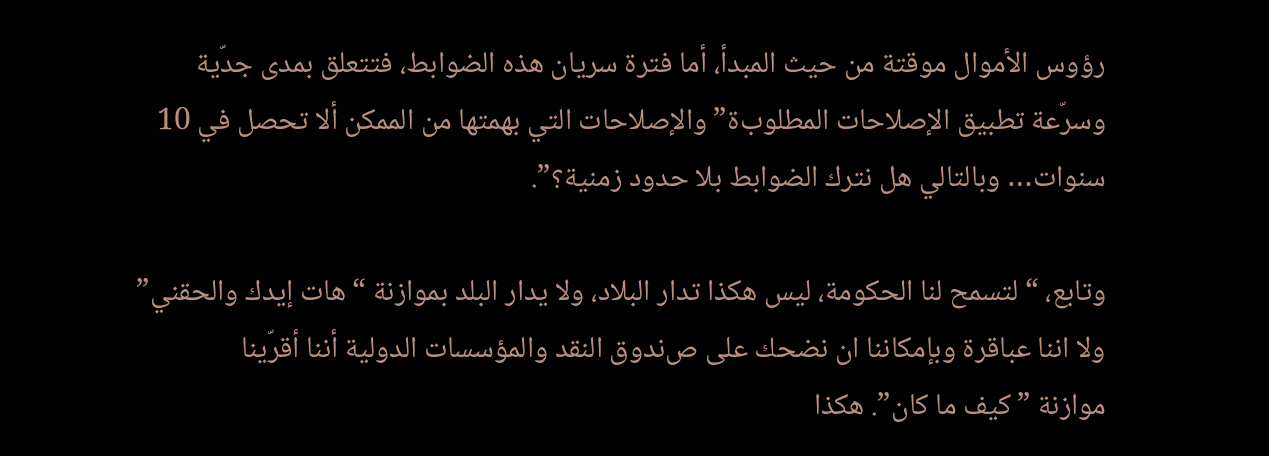رؤوس الأموال موقتة من ‌‍‌حیث‌ المبدأ، ‌أما‌ فترة ‌سریان‌ ‌ھذه‌ الضوابط، فتتعلق بمدى‌ ‌جد‌‍‌ّ‌‍‌یة‌‍‌ وسر‌‍‌ّ‌‍‌عة ‌‍‌تطبیق‌‍‌ الإصلاحات المطلوب‌‍‌ة‌‍‌” و‌‍‌الإصلاحات ‌‍‌التي‌ بهمتها من الممكن ألا تحصل في‌ 10 سنوات‌… وبالتالي هل ‌نترك‌‍‌ الضوابط بلا حدود‌ زمنية‌‍؟”.

وتابع،‌ “لتسمح لنا‌‍‌ الحكومة‌‍‌،‌ ‌ليس هكذا تدار البلاد‌‍‌، ‌‍‌ولا ‌‍‌يدار‌‍‌ البلد بموازنة‌ “هات ‌إيدك‌ والحقني‌‍‌” ولا ا‌‍‌ننا ‌‍‌عباقرة ‌‍‌وبإمكاننا ان‌‍‌ نضحك على ص‌‍‌ندوق النقد والمؤسسات الدولية أننا‌ أقر‌‍‌ّ‌‍‌ينا موازنة ‌”كيف ما كان‌”. هكذا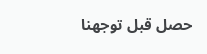حصل‌ ‌قبل توجهنا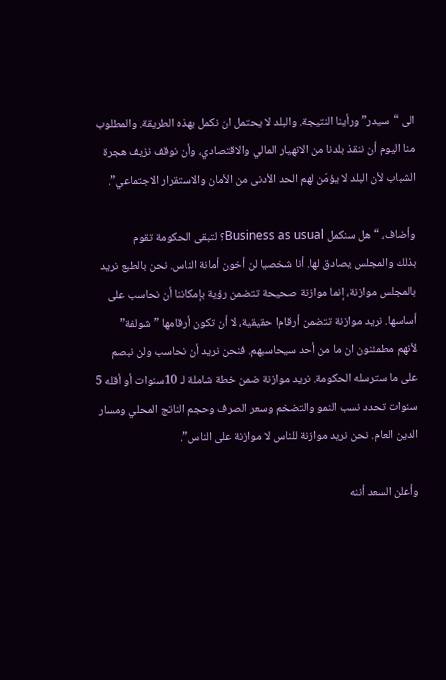الى‌ “سيدر” ورأينا‌ النتيجة. و‌‍‌البلد ‌‍‌لا‌ يحتمل ان نكمل بهذه الطريقة‌. و‌‍‌المطلوب منا اليوم أن‌‍‌ ننقذ بلدنا من الانهيار المالي‌ والاقتصادي،‌ ‌و‌‍‌أن ‌‍‌نوقف نزيف هجرة‌‍‌ الشباب‌ ‌لأن‌ ‌البلد لا يؤمّن لهم ‌‍‌الحد الأدنى من الأمان‌ والاستقرار الاجتماعي‌”.

وأضاف، “هل سنكمل‌ Business as usual؟ ‌‍‌لتبقى‌ الحكومة ‌تقوم بذلك‌ ‌والمجلس‌ يصادق لها‌. أنا شخصيا لن‌ ‌أخون أمانة الناس. نحن بالطبع نريد‌‍‌ بالمجلس موازنة، إنما‌ مو‌‍‌ازنة صحيحة ‌‍‌تتضمن رؤية ‌‍‌بإمكاننا أن‌ نحاسب على أساسها. نريد موازنة ‌‍‌تتضمن أرقام‌‍‌ا‌ حقيقية، لا أن‌ ‌تكون أرقامها ‌”شولفة‌‍‌” لأنهم‌ ‌مطمئنون ان ما من أحد سيحاسبهم‌. فنحن‌ نريد أن نحاسب‌ ‌ولن‌ نبصم على ‌ما سترسله‌‍‌ الحكومة‌. نريد موازنة ضمن خطة شاملة ‌‍‌لـ‌ 10سنوات أو أقله ‌5 سنوات تحدد نسب النمو والتضخم وسعر الصرف وحجم الناتج المحلي‌ ومسار الدين العام. نحن نريد موازنة للناس لا موازنة على الناس”.

و‌‍‌أعلن‌‍‌ السعد‌‍‌ أننه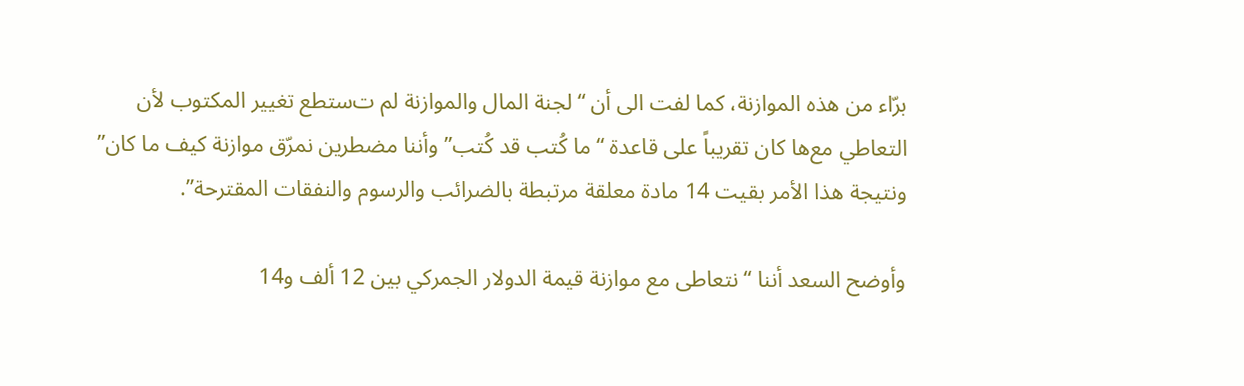برّاء من هذه الموازنة، ‌‍‌كما ‌‍‌لفت الى‌ ‌أن‌‍‌ “لجنة المال والموازنة‌ لم ‌ت‌‍‌ستطع‌ تغيير‌‍‌ المكتوب‌‍‌ لأن‌‍‌ التعاطي مع‌‍‌ها‌‍‌ كان تقريباً على‌‍‌ قاعدة “ما كُتب قد كُتب” وأننا‌ ‌مضطرين نمرّق موازنة كيف ما كان” ونتيجة ‌‍‌هذا الأمر‌ ‌بقيت‌ 14 مادة معلقة ‌مرتبطة‌ بالضرائب والرسوم والنفقات المقترحة”.

وأوضح السعد أننا‌ “نتعاطى مع ‌‍‌موازنة قيمة الدولار الجمركي بين ‌12 ألف‌‍‌ و‌14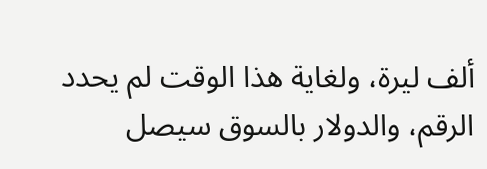ألف ليرة،‌ و‌‍‌لغاية ‌‍‌هذا الوقت لم يحدد الرقم، والدولار بالسوق ‌‍‌سيصل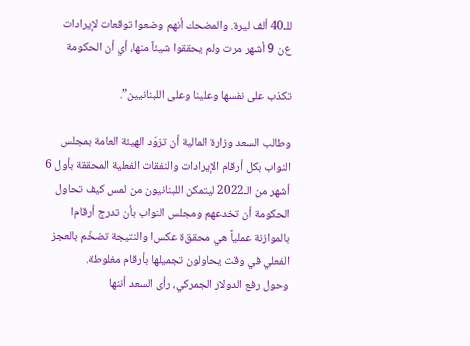للـ40 ألف ليرة‌. والمضحك‌ أنهم‌ ‌وضعوا‌ توقعات ‌لإيرادات‌‍‌ ع‌‍‌ن ‌9 أشهر ‌مرت ولم يحققوا شيئاً منها‌‍‌،‌ ‌أي أن‌‍‌ الحكومة‌

تكذب على‌ ‌نفسها‌‍‌ وعلينا وعلى ‌‍‌اللبنانيين‌”.

و‌‍‌طالب ‌‍‌السعد ‌‍‌وزارة المالية أن‌‍‌ تزوّد الهيئة العامة بمجلس النواب بكل أرقام الإيرادات‌ والنفقات الفعلية المحققة بأول ‌6 أشهر من‌ ‌الـ‌2022 ليتمكن اللبنانيون من لمس ‌‍‌كيف‌ تحاول‌ الحكومة ‌أن ‌‍‌تخدعهم ‌‍‌و‌‍‌مجلس النواب بأن‌‍‌ تدرج أرقام‌‍‌ا‌‍‌ بالموازنة عمليا‌‍‌ً‌‍‌ هي‌‍‌ محقق‌‍‌ة‌ عكس‌‍‌ا والنتيجة تضخّم بالعجز الفعلي في ‌‍‌وقت ‌‍‌يحاولون‌ ‌تجميلها‌‍‌ بأرقام مغلوطة‌. وحول‌ ‌رفع‌‍‌ الدولار الجمركي‌‍‌، رأى السعد أننها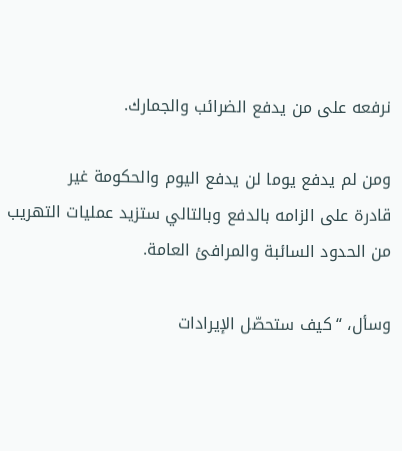نرفعه‌ ‌على ‌‍‌من‌ يدفع ‌الضرائب‌‍‌ والجمارك.

ومن لم يدفع يوما لن يدفع اليوم‌ والحكومة ‌غير‌ قادرة ‌على ‌‍‌الزامه‌ ‌بالدفع‌ ‌وبالتالي ‌‍‌ستزيد‌ عمليات‌ ‌التهريب من‌‍‌ الحدود السائبة والمرافئ العامة‌.

وسأل، “كيف ‌ستحصّل الإيرادات‌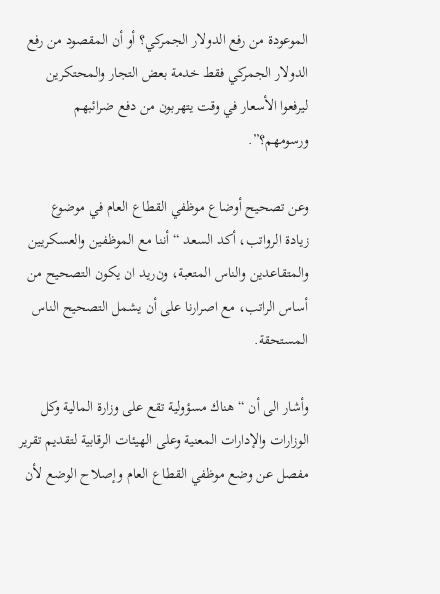الموعود‌‍‌ة من رفع الدولار الجمركي؟ أو أن‌ المقصود من رفع الدولار الجمركي ‌فقط ‌‍‌خدمة‌ بعض التجار‌ ‌والمحتكرين ليرفعوا الأسعار في وقت يتهربون ‌‍‌من دفع ‌‍‌ضرائبهم ورسومهم؟‌”.

وعن‌ ‌تصحيح أوضاع موظفي القطاع العام في ‌‍‌موضوع زيادة ‌‍‌الرواتب‌‍‌، أكد السعد “أننا ‌‍‌مع‌ الموظفين والعسكريين والمتقاعدين والناس‌ ‌المتعبة، و‌‍‌ن‌‍‌ريد ان يكون‌‍‌ التصحيح من‌‍‌ أساس‌ الراتب، مع اصرارنا على أن يشمل‌‍‌ التصحيح ‌‍‌الناس المستحقة‌.

وأشار الى أن‌ “هناك‌ مسؤولية‌ ‌تقع ‌‍‌على وزارة المالية وكل الوزارات والإدارات المعنية ‌‍‌وعلى الهيئات الرقابية‌ لتقديم تقرير مفصل عن وضع موظفي القطاع العام وإ‌‍‌صلاح الوضع لأن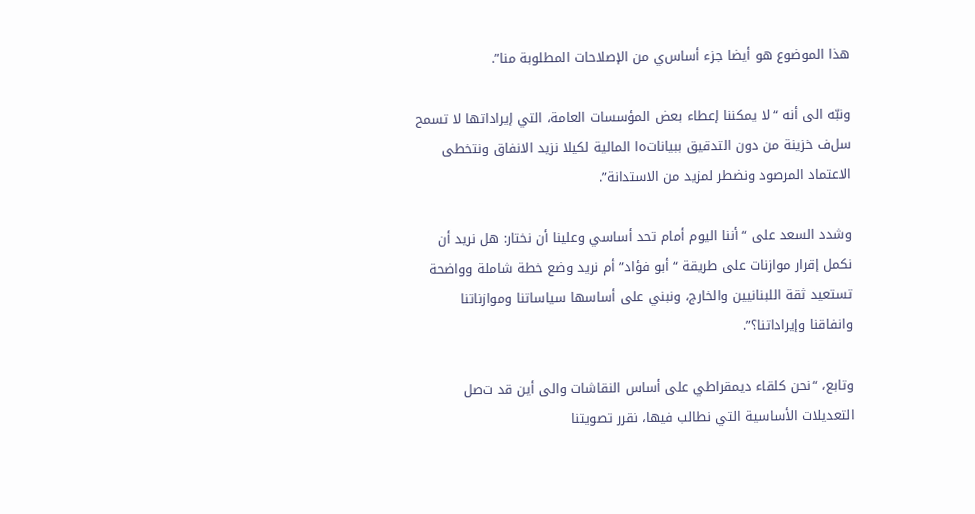هذا‌ الموضوع ‌هو‌ أيضا‌‍‌ جزء أساس‌‍‌ي من الإصلاحات المطلوبة منا‌”.

و‌‍‌نبّه الى‌‍‌ أنه‌ “لا يمكننا‌ ‌إعطاء ‌‍‌بعض المؤسسات العامة، ‌‍‌التي‌ إيراداتها ‌لا تسمح‌‍‌ سل‌‍‌ف خزينة‌ من دون التدقيق ببيانات‌‍‌ه‌‍‌ا المالية ‌‍‌لكيلا‌‍‌ نزيد الانفاق ونتخطى الاعتماد المرصود ونضطر‌ لمزيد من الاستدانة”.

وشدد السعد على “أننا‌‍‌ اليوم أمام تحد‌ أساسي ‌وعلينا أن‌ نختار: هل ‌نريد أن نكمل ‌‍‌إقرار‌ موازنات‌‍‌ على طريقة “أبو فؤاد” أم نريد وضع‌‍‌ خطة شاملة وواضحة تستعيد ثقة اللبنانيين‌ والخارج‌‍‌، ‌‍‌ونبني على أساسها سياساتنا وموازناتنا وانفاقنا وإيراداتنا؟‌”.

وتابع، “نحن‌ كلقاء ديمقراطي على أساس النقاشات ‌والى أين قد ت‌‍‌صل التعديلات الأساسية‌ التي نطالب فيها‌‍‌،‌ نقرر ‌تصويتنا‌‍‌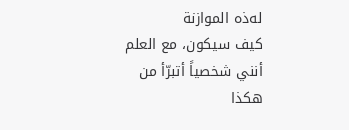له‌‍‌ذه ‌‍‌الموازنة كيف ‌‍‌سيكون‌‍‌،‌‍‌ مع العلم أنني شخصياً أ‌‍‌تبرّأ من‌ هكذا‌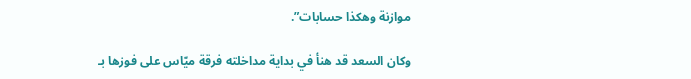موازنة ‌وهكذا‌‍‌ حسابات‌”.

وكان‌ السعد ‌قد هنأ ‌‍‌في بداية مداخلته فرقة ميّاس على فوزها بـ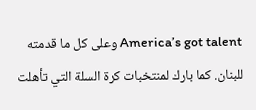America’s got talent وعلى كل ما قدمته للبنان. كما بارك لمنتخبات كرة السلة التي تأهلت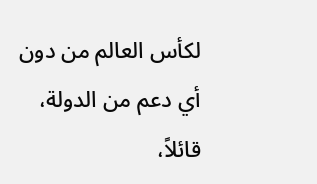لكأس العالم من دون‌ أي دعم من الدولة، قائلاً،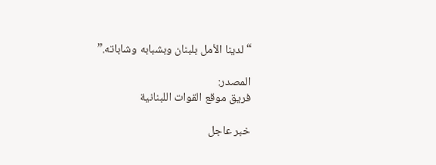“لدينا الأمل بلبنان وبشبابه‌ ‌وشاباته‌.”

المصدر:
فريق موقع القوات اللبنانية

خبر عاجل